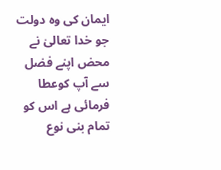ایمان کی وہ دولت جو خدا تعالیٰ نے محض اپنے فضل سے آپ کوعطا فرمائی ہے اس کو تمام بنی نوع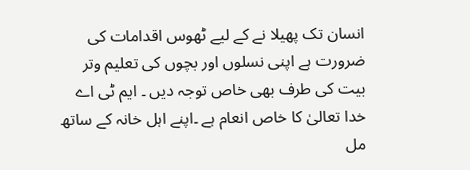انسان تک پھیلا نے کے لیے ٹھوس اقدامات کی ضرورت ہے اپنی نسلوں اور بچوں کی تعلیم وتر بیت کی طرف بھی خاص توجہ دیں ۔ ایم ٹی اے خدا تعالیٰ کا خاص انعام ہے ۔اپنے اہل خانہ کے ساتھ مل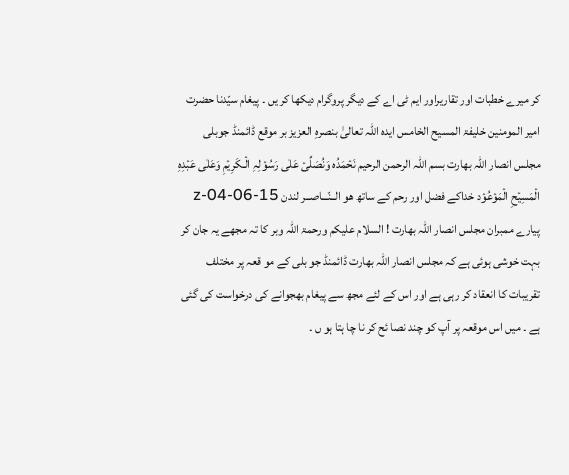کر میرے خطبات اور تقاریراور ایم ٹی اے کے دیگر پروگرام دیکھا کر یں ۔ پیغام سیّدنا حضرت امیر المومنین خلیفۃ المسیح الخامس ایدہ اللہ تعالیٰ بنصرہِ العزیز بر موقع ڈائمنڈ جوبلی مجلس انصار اللہ بھارت بسم اللہ الرحمن الرحیم نَحۡمَدُہ وَنُصَلِّیۡ عَلٰی رَسُوۡلِہِ الۡـکَرِیۡمِ وَعَلٰی عَبۡدِہِ الۡمَسِیۡحِ الۡمَوۡعُوۡد خداکے فضل اور رحم کے ساتھ ھو الــنّـــاصــر لندن z-04-06-15 پیارے ممبران مجلس انصار اللہ بھارت ! السلام علیکم ورحمۃ اللہ وبر کا تہ مجھے یہ جان کر بہت خوشی ہوئی ہے کہ مجلس انصار اللہ بھارت ڈائمنڈ جو بلی کے مو قعہ پر مختلف تقریبات کا انعقاد کر رہی ہے اور اس کے لئے مجھ سے پیغام بھجوانے کی درخواست کی گئی ہے ۔ میں اس موقعہ پر آپ کو چند نصا ئح کر نا چا ہتا ہو ں ۔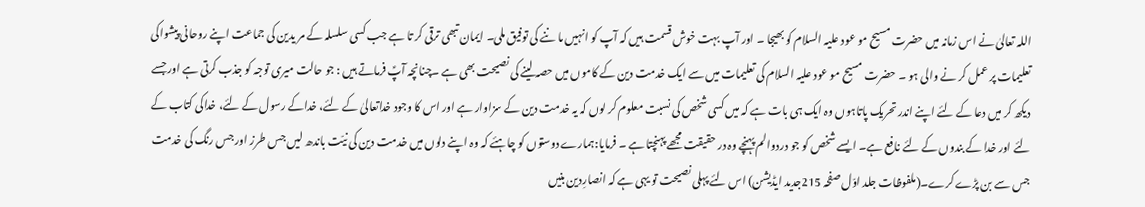اللہ تعالیٰ نے اس زمانہ میں حضرت مسیح مو عود علیہ السلام کو بھیجا ۔ اور آپ بہت خوش قسمت ہیں کہ آپ کو انہیں ما ننے کی توفیق ملی۔ ایمان تبھی ترقی کر تا ہے جب کسی سلسلہ کے مر یدین کی جماعت اپنے روحانی پیشواکی تعلیمات پر عمل کر نے والی ہو ۔ حضرت مسیح مو عود علیہ السلام کی تعلیمات میں سے ایک خدمت دین کے کاموں میں حصہ لینے کی نصیحت بھی ہے ۔چنانچہ آپؑ فرماتے ہیں : جو حالت میری توجہ کو جذب کرتی ہے اور جسے دیکھ کر میں دعا کے لئے اپنے اندر تحریک پاتاہوں وہ ایک ہی بات ہے کہ میں کسی شخص کی نسبت معلوم کر لوں کہ یہ خدمت دین کے سزاوار ہے اور اس کا وجود خداتعالیٰ کے لئے، خداکے رسول کے لئے، خداکی کتاب کے لئے اور خدا کے بندوں کے لئے نافع ہے۔ ایسے شخص کو جو دردوالم پہنچے وہ در حقیقت مجھے پہنچتا ہے ۔ فرمایا:ہمارے دوستوں کو چاہئے کہ وہ اپنے دلوں میں خدمت دین کی نیّت باندھ لیں جس طرز اور جس رنگ کی خدمت جس سے بن پڑے کرے۔(ملفوظات جلد اوّل صفحہ 215جدید ایڈیشن) اس لئے پہلی نصیحت تو یہی ہے کہ انصارِدین بنیں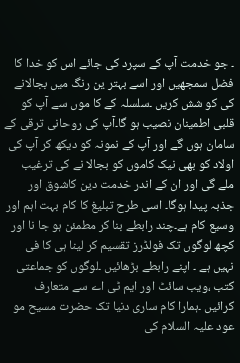۔ جو خدمت آپ کے سپرد کی جائے اس کو خدا کا فضل سمجھیں اور اسے بہتر ین رنگ میں بجالانے کی کو شش کریں ۔سلسلہ کے کا موں سے آپ کو قلبی اطمینان نصیب ہو گا۔آپ کی روحانی ترقی کے سامان ہوں گے اور آپ کے نمونہ کو دیکھ کر آپ کی اولاد کو بھی نیک کاموں کو بجالا نے کی ترغیب ملے گی اور ان کے اندر خدمت دین کاشوق اور جذبہ پیدا ہوگا۔ اسی طرح تبلیغ کا کام بہت اہم اور وسیع کام ہے۔چند رابطے بنا کر مطمئن ہو جا نا اور کچھ لوگوں تک فولڈرز تقسیم کر لینا ہی کا فی نہیں ہے ۔ اپنے رابطے بڑھائیں ۔لوگوں کو جماعتی کتب ،ویب سائٹ اور ایم ٹی اے سے متعارف کرائیں ۔ہمارا کام ساری دنیا تک حضرت مسیح مو عود علیہ السلام کی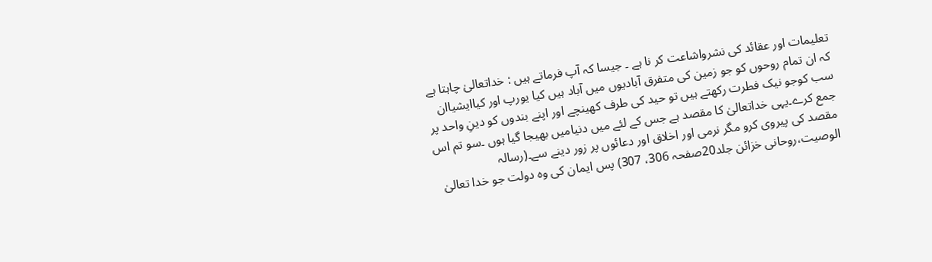تعلیمات اور عقائد کی نشرواشاعت کر نا ہے ۔ جیسا کہ آپ فرماتے ہیں : خداتعالیٰ چاہتا ہے کہ ان تمام روحوں کو جو زمین کی متفرق آبادیوں میں آباد ہیں کیا یورپ اور کیاایشیاان سب کوجو نیک فطرت رکھتے ہیں تو حید کی طرف کھینچے اور اپنے بندوں کو دینِ واحد پر جمع کرے۔یہی خداتعالیٰ کا مقصد ہے جس کے لئے میں دنیامیں بھیجا گیا ہوں ۔سو تم اس مقصد کی پیروی کرو مگر نرمی اور اخلاق اور دعائوں پر زور دینے سے۔(رسالہ الوصیت،روحانی خزائن جلد20صفحہ 306، 307) پس ایمان کی وہ دولت جو خدا تعالیٰ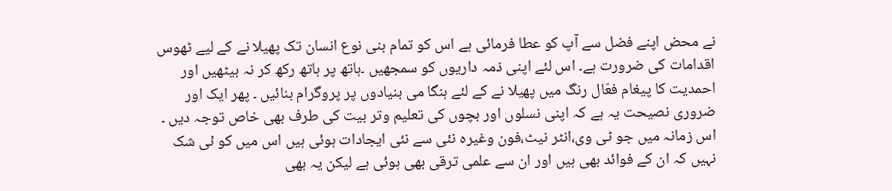نے محض اپنے فضل سے آپ کو عطا فرمائی ہے اس کو تمام بنی نوع انسان تک پھیلا نے کے لیے ٹھوس اقدامات کی ضرورت ہے۔ اس لئے اپنی ذمہ داریوں کو سمجھیں ۔ہاتھ پر ہاتھ رکھ کر نہ بیٹھیں اور احمدیت کا پیغام فعّال رنگ میں پھیلا نے کے لئے ہنگا می بنیادوں پر پروگرام بنائیں ۔ پھر ایک اور ضروری نصیحت یہ ہے کہ اپنی نسلوں اور بچوں کی تعلیم وتر بیت کی طرف بھی خاص توجہ دیں ۔ اس زمانہ میں جو ٹی وی،انٹر نیٹ،فون وغیرہ نئی سے نئی ایجادات ہوئی ہیں اس میں کو ئی شک نہیں کہ ان کے فوائد بھی ہیں اور ان سے علمی ترقی بھی ہوئی ہے لیکن یہ بھی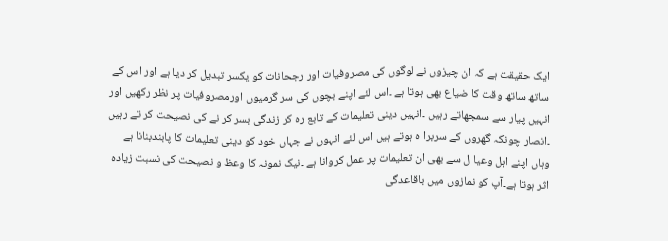ایک حقیقت ہے کہ ان چیزوں نے لوگوں کی مصروفیات اور رجحانات کو یکسر تبدیل کر دیا ہے اور اس کے ساتھ ساتھ وقت کا ضیاع بھی ہوتا ہے ۔اس لئے اپنے بچوں کی سر گرمیوں اورمصروفیات پر نظر رکھیں اور انہیں پیار سے سمجھاتے رہیں ۔انہیں دینی تعلیمات کے تابع رہ کر زندگی بسر کر نے کی نصیحت کر تے رہیں ۔انصار چونکہ گھروں کے سربرا ہ ہوتے ہیں اس لئے انہوں نے جہاں خود کو دینی تعلیمات کا پابندبنانا ہے وہاں اپنے اہل وعیا ل سے بھی ان تعلیمات پر عمل کروانا ہے ۔نیک نمونہ کا وعظ و نصیحت کی نسبت زیادہ اثر ہوتا ہے۔آپ کو نمازوں میں باقاعدگی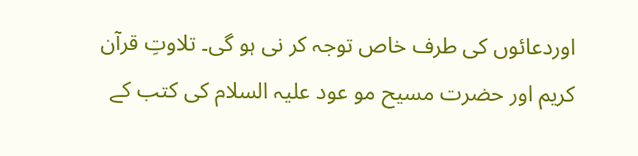اوردعائوں کی طرف خاص توجہ کر نی ہو گی۔ تلاوتِ قرآن کریم اور حضرت مسیح مو عود علیہ السلام کی کتب کے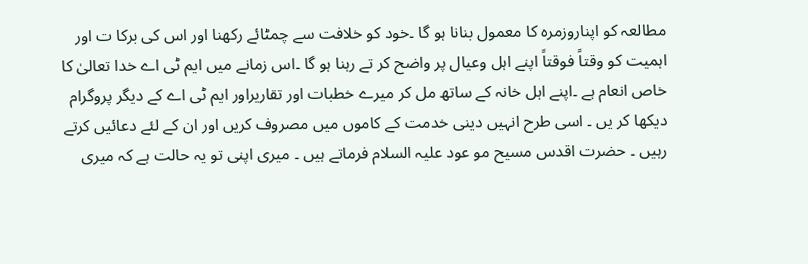مطالعہ کو اپناروزمرہ کا معمول بنانا ہو گا ۔خود کو خلافت سے چمٹائے رکھنا اور اس کی برکا ت اور اہمیت کو وقتاً فوقتاً اپنے اہل وعیال پر واضح کر تے رہنا ہو گا ۔اس زمانے میں ایم ٹی اے خدا تعالیٰ کا خاص انعام ہے ۔اپنے اہل خانہ کے ساتھ مل کر میرے خطبات اور تقاریراور ایم ٹی اے کے دیگر پروگرام دیکھا کر یں ۔ اسی طرح انہیں دینی خدمت کے کاموں میں مصروف کریں اور ان کے لئے دعائیں کرتے رہیں ۔ حضرت اقدس مسیح مو عود علیہ السلام فرماتے ہیں ۔ میری اپنی تو یہ حالت ہے کہ میری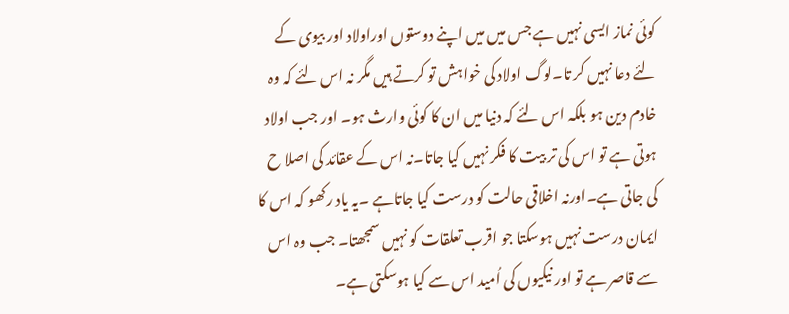کوئی نماز ایسی نہیں ہے جس میں میں اپنے دوستوں اوراولاد اور بیوی کے لئے دعا نہیں کر تا۔لوگ اولاد کی خواہش تو کرتے ہیں مگر نہ اس لئے کہ وہ خادم دین ہو بلکہ اس لئے کہ دنیا میں ان کا کوئی وارث ہو۔ اور جب اولاد ہوتی ہے تو اس کی تر بیت کا فکر نہیں کیا جاتا۔نہ اس کے عقائد کی اصلا ح کی جاتی ہے۔اورنہ اخلاقی حالت کو درست کیا جاتاہے ۔یہ یاد رکھو کہ اس کا ایمان درست نہیں ہوسکتا جو اقرب تعلقات کو نہیں سمجھتا۔ جب وہ اس سے قاصر ہے تو اور نیکیوں کی اُمید اس سے کیا ہوسکتی ہے۔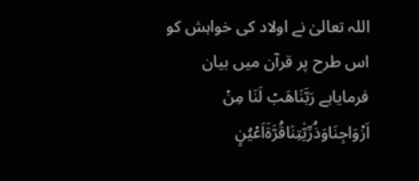اللہ تعالیٰ نے اولاد کی خواہش کو اس طرح پر قرآن میں بیان فرمایاہے رَبَّنَاھَبۡ لَنَا مِنۡ اَزۡوَاجِنَاوَذُرِّیّٰتِنَاقُرَّۃَاَعۡیُنٍ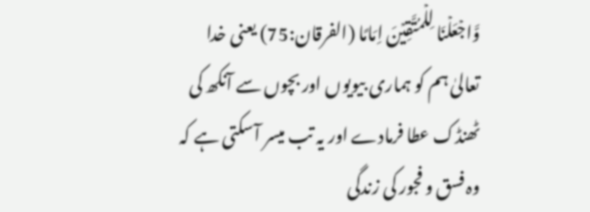وَّاجۡعَلۡنَا لِلۡمُتَّقِیۡنَ اِمَامًا (الفرقان:75) یعنی خدا تعالیٰ ہم کو ہماری بیویوں اور بچوں سے آنکھ کی ٹھنڈک عطا فرمادے اور یہ تب میسر آسکتی ہے کہ وہ فسق و فجور کی زندگی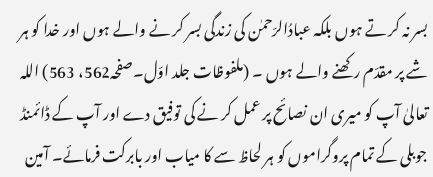بسر نہ کر تے ہوں بلکہ عبادُالرّحمٰن کی زندگی بسر کر نے والے ہوں اور خدا کو ہر شے پر مقدّم رکھنے والے ہوں ۔ (ملفوظات جلد اوّل۔صفحہ562، 563) اللہ تعالیٰ آپ کو میری ان نصائح پر عمل کر نے کی توفیق دے اور آپ کے ڈائمنڈ جوبلی کے تمام پروگراموں کو ہر لحاظ سے کا میاب اور بابرکت فرمائے۔ آمین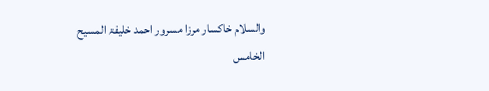والسلام خاکسار مرزا مسرور احمد خلیفۃ المسیح الخامس